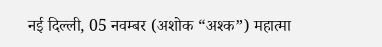नई दिल्ली, 05 नवम्बर (अशोक “अश्क”) महात्मा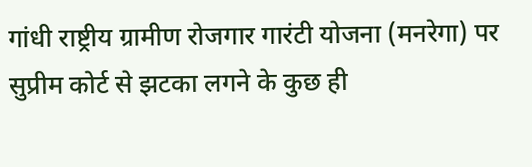गांधी राष्ट्रीय ग्रामीण रोजगार गारंटी योजना (मनरेगा) पर सुप्रीम कोर्ट से झटका लगने के कुछ ही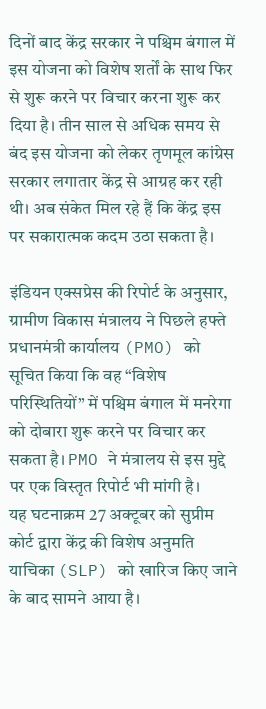दिनों बाद केंद्र सरकार ने पश्चिम बंगाल में इस योजना को विशेष शर्तों के साथ फिर से शुरू करने पर विचार करना शुरू कर दिया है। तीन साल से अधिक समय से बंद इस योजना को लेकर तृणमूल कांग्रेस सरकार लगातार केंद्र से आग्रह कर रही थी। अब संकेत मिल रहे हैं कि केंद्र इस पर सकारात्मक कदम उठा सकता है।

इंडियन एक्सप्रेस की रिपोर्ट के अनुसार, ग्रामीण विकास मंत्रालय ने पिछले हफ्ते प्रधानमंत्री कार्यालय (PMO) को सूचित किया कि वह “विशेष परिस्थितियों” में पश्चिम बंगाल में मनरेगा को दोबारा शुरू करने पर विचार कर सकता है। PMO ने मंत्रालय से इस मुद्दे पर एक विस्तृत रिपोर्ट भी मांगी है।
यह घटनाक्रम 27 अक्टूबर को सुप्रीम कोर्ट द्वारा केंद्र की विशेष अनुमति याचिका (SLP) को खारिज किए जाने के बाद सामने आया है।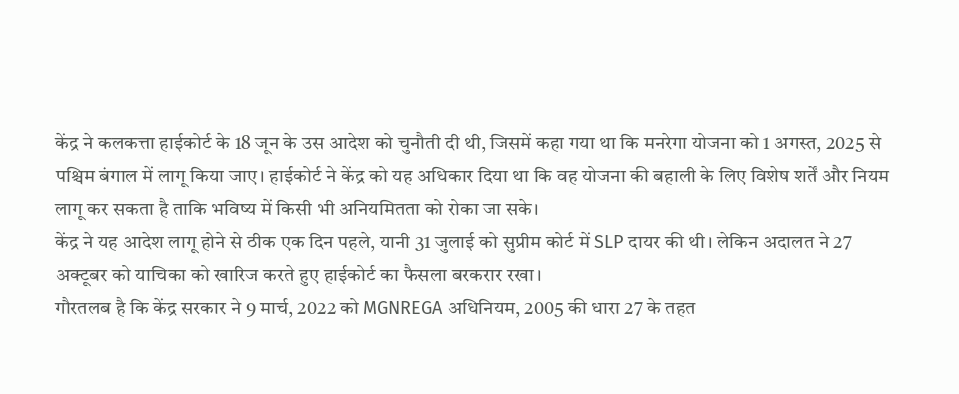केंद्र ने कलकत्ता हाईकोर्ट के 18 जून के उस आदेश को चुनौती दी थी, जिसमें कहा गया था कि मनरेगा योजना को 1 अगस्त, 2025 से पश्चिम बंगाल में लागू किया जाए। हाईकोर्ट ने केंद्र को यह अधिकार दिया था कि वह योजना की बहाली के लिए विशेष शर्तें और नियम लागू कर सकता है ताकि भविष्य में किसी भी अनियमितता को रोका जा सके।
केंद्र ने यह आदेश लागू होने से ठीक एक दिन पहले, यानी 31 जुलाई को सुप्रीम कोर्ट में SLP दायर की थी। लेकिन अदालत ने 27 अक्टूबर को याचिका को खारिज करते हुए हाईकोर्ट का फैसला बरकरार रखा।
गौरतलब है कि केंद्र सरकार ने 9 मार्च, 2022 को MGNREGA अधिनियम, 2005 की धारा 27 के तहत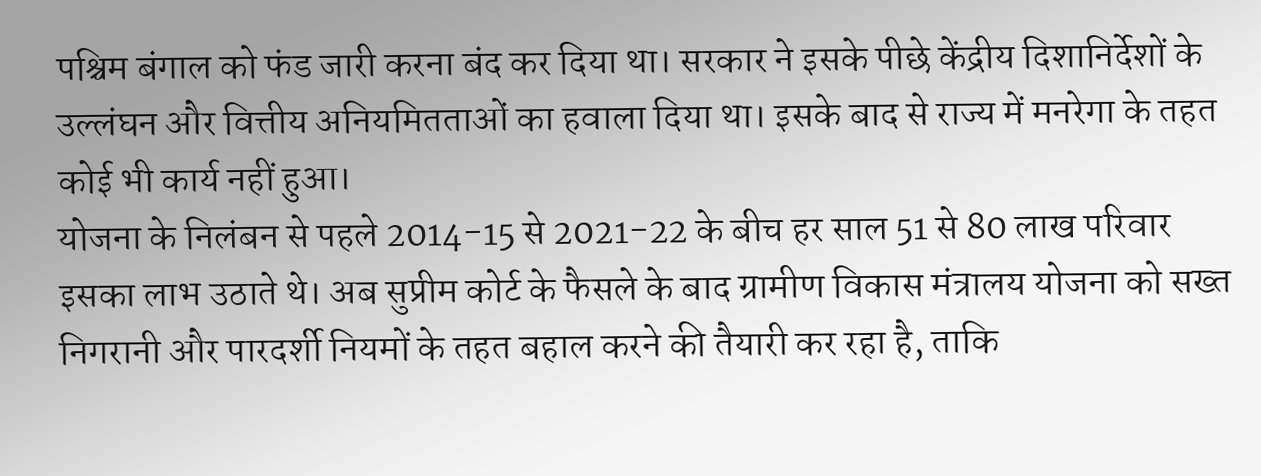पश्चिम बंगाल को फंड जारी करना बंद कर दिया था। सरकार ने इसके पीछे केंद्रीय दिशानिर्देशों के उल्लंघन और वित्तीय अनियमितताओं का हवाला दिया था। इसके बाद से राज्य में मनरेगा के तहत कोई भी कार्य नहीं हुआ।
योजना के निलंबन से पहले 2014-15 से 2021-22 के बीच हर साल 51 से 80 लाख परिवार इसका लाभ उठाते थे। अब सुप्रीम कोर्ट के फैसले के बाद ग्रामीण विकास मंत्रालय योजना को सख्त निगरानी और पारदर्शी नियमों के तहत बहाल करने की तैयारी कर रहा है, ताकि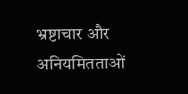भ्रष्टाचार और अनियमितताओं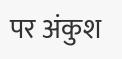पर अंकुश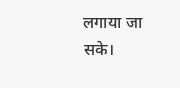लगाया जा सके।